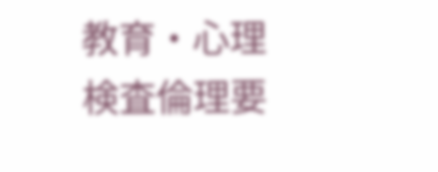教育・心理検査倫理要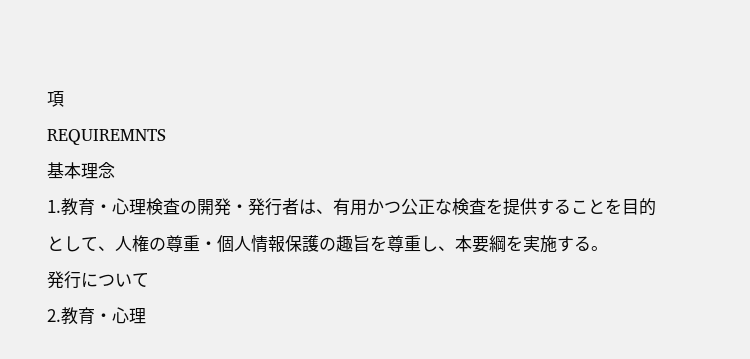項
REQUIREMNTS
基本理念
1.教育・心理検査の開発・発行者は、有用かつ公正な検査を提供することを目的として、人権の尊重・個人情報保護の趣旨を尊重し、本要綱を実施する。
発行について
2.教育・心理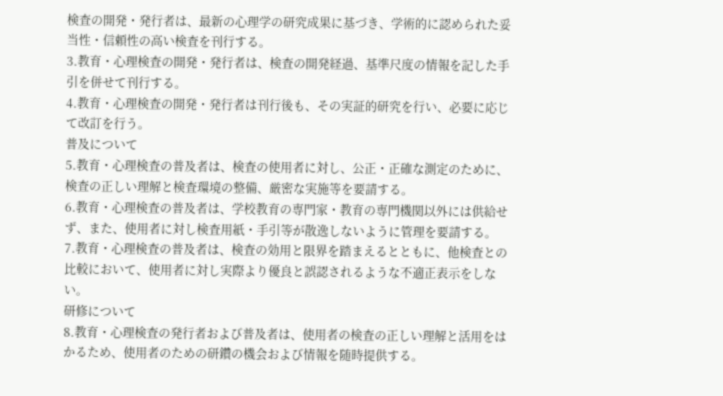検査の開発・発行者は、最新の心理学の研究成果に基づき、学術的に認められた妥当性・信頼性の高い検査を刊行する。
3.教育・心理検査の開発・発行者は、検査の開発経過、基準尺度の情報を記した手引を併せて刊行する。
4.教育・心理検査の開発・発行者は刊行後も、その実証的研究を行い、必要に応じて改訂を行う。
普及について
5.教育・心理検査の普及者は、検査の使用者に対し、公正・正確な測定のために、検査の正しい理解と検査環境の整備、厳密な実施等を要請する。
6.教育・心理検査の普及者は、学校教育の専門家・教育の専門機関以外には供給せず、また、使用者に対し検査用紙・手引等が散逸しないように管理を要請する。
7.教育・心理検査の普及者は、検査の効用と限界を踏まえるとともに、他検査との比較において、使用者に対し実際より優良と誤認されるような不適正表示をしない。
研修について
8.教育・心理検査の発行者および普及者は、使用者の検査の正しい理解と活用をはかるため、使用者のための研鑽の機会および情報を随時提供する。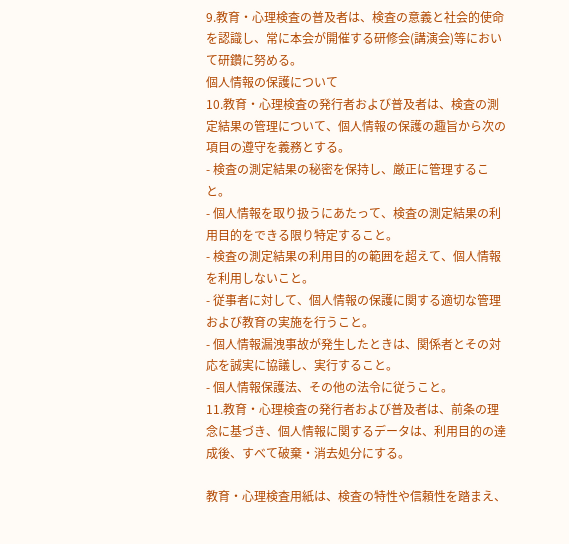9.教育・心理検査の普及者は、検査の意義と社会的使命を認識し、常に本会が開催する研修会(講演会)等において研鑽に努める。
個人情報の保護について
10.教育・心理検査の発行者および普及者は、検査の測定結果の管理について、個人情報の保護の趣旨から次の項目の遵守を義務とする。
- 検査の測定結果の秘密を保持し、厳正に管理すること。
- 個人情報を取り扱うにあたって、検査の測定結果の利用目的をできる限り特定すること。
- 検査の測定結果の利用目的の範囲を超えて、個人情報を利用しないこと。
- 従事者に対して、個人情報の保護に関する適切な管理および教育の実施を行うこと。
- 個人情報漏洩事故が発生したときは、関係者とその対応を誠実に協議し、実行すること。
- 個人情報保護法、その他の法令に従うこと。
11.教育・心理検査の発行者および普及者は、前条の理念に基づき、個人情報に関するデータは、利用目的の達成後、すべて破棄・消去処分にする。

教育・心理検査用紙は、検査の特性や信頼性を踏まえ、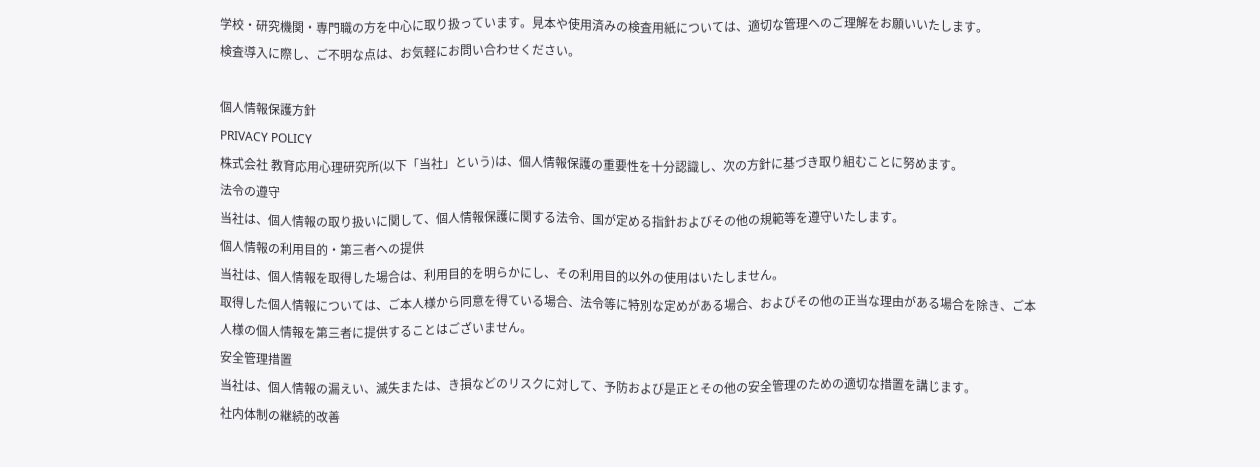学校・研究機関・専門職の方を中心に取り扱っています。見本や使用済みの検査用紙については、適切な管理へのご理解をお願いいたします。
検査導入に際し、ご不明な点は、お気軽にお問い合わせください。

個人情報保護方針
PRIVACY POLICY
株式会社 教育応用心理研究所(以下「当社」という)は、個人情報保護の重要性を十分認識し、次の方針に基づき取り組むことに努めます。
法令の遵守
当社は、個人情報の取り扱いに関して、個人情報保護に関する法令、国が定める指針およびその他の規範等を遵守いたします。
個人情報の利用目的・第三者への提供
当社は、個人情報を取得した場合は、利用目的を明らかにし、その利用目的以外の使用はいたしません。
取得した個人情報については、ご本人様から同意を得ている場合、法令等に特別な定めがある場合、およびその他の正当な理由がある場合を除き、ご本人様の個人情報を第三者に提供することはございません。
安全管理措置
当社は、個人情報の漏えい、滅失または、き損などのリスクに対して、予防および是正とその他の安全管理のための適切な措置を講じます。
社内体制の継続的改善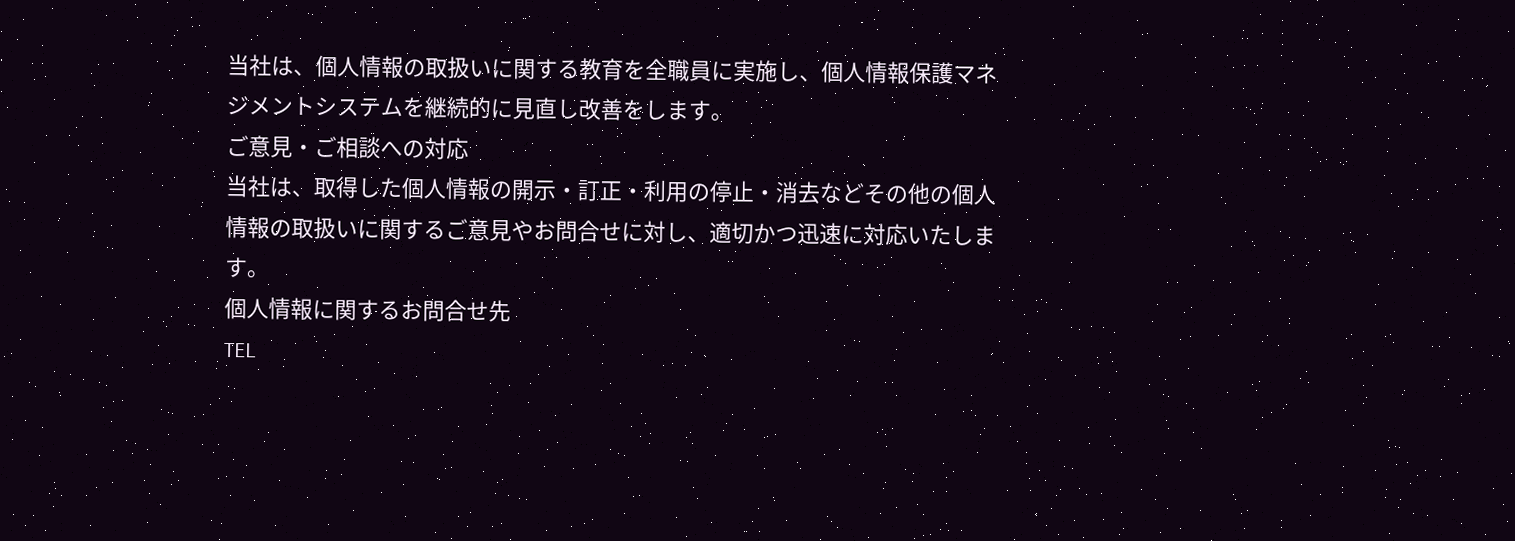当社は、個人情報の取扱いに関する教育を全職員に実施し、個人情報保護マネジメントシステムを継続的に見直し改善をします。
ご意見・ご相談への対応
当社は、取得した個人情報の開示・訂正・利用の停止・消去などその他の個人情報の取扱いに関するご意見やお問合せに対し、適切かつ迅速に対応いたします。
個人情報に関するお問合せ先
TEL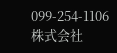099-254-1106
株式会社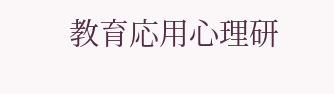教育応用心理研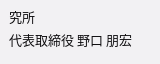究所
代表取締役 野口 朋宏